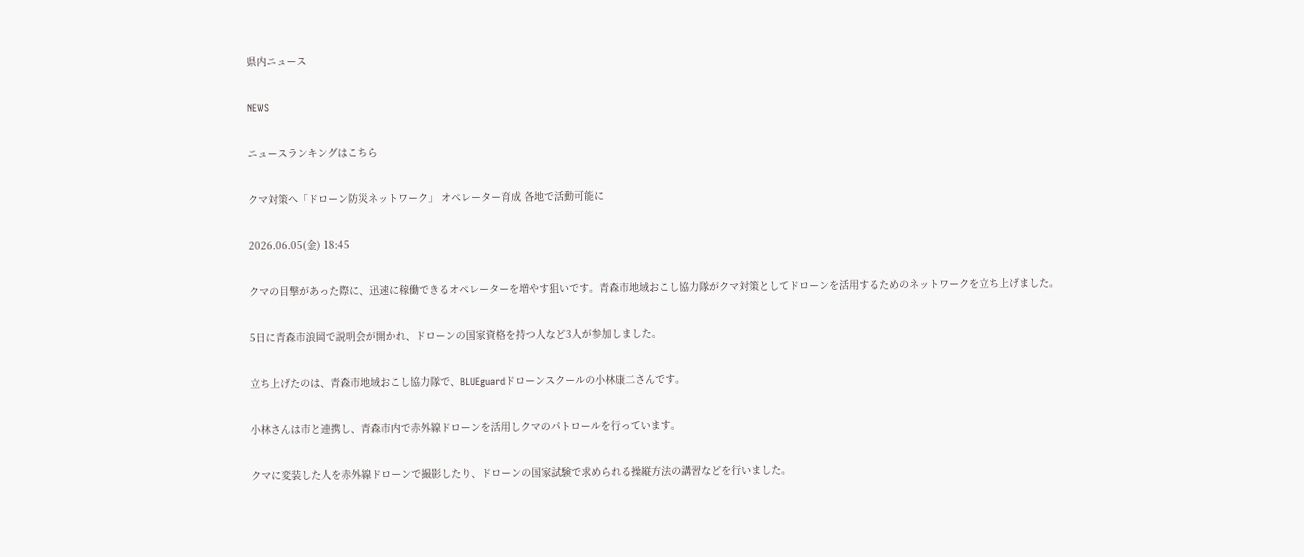県内ニュース

NEWS

ニュースランキングはこちら

クマ対策へ「ドローン防災ネットワーク」 オペレーター育成 各地で活動可能に

2026.06.05(金) 18:45

クマの目撃があった際に、迅速に稼働できるオペレーターを増やす狙いです。青森市地域おこし協力隊がクマ対策としてドローンを活用するためのネットワークを立ち上げました。

5日に青森市浪岡で説明会が開かれ、ドローンの国家資格を持つ人など3人が参加しました。

立ち上げたのは、青森市地域おこし協力隊で、BLUEguardドローンスクールの小林康二さんです。

小林さんは市と連携し、青森市内で赤外線ドローンを活用しクマのパトロールを行っています。

クマに変装した人を赤外線ドローンで撮影したり、ドローンの国家試験で求められる操縦方法の講習などを行いました。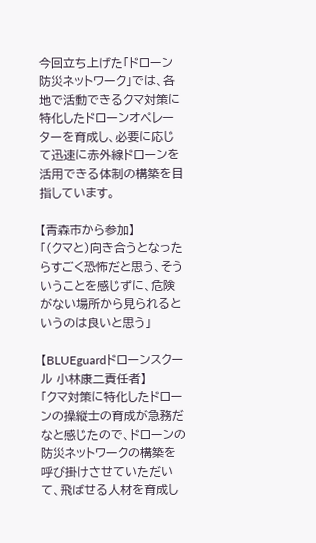今回立ち上げた「ドローン防災ネットワーク」では、各地で活動できるクマ対策に特化したドローンオペレーターを育成し、必要に応じて迅速に赤外線ドローンを活用できる体制の構築を目指しています。

【青森市から参加】
「(クマと)向き合うとなったらすごく恐怖だと思う、そういうことを感じずに、危険がない場所から見られるというのは良いと思う」

【BLUEguardドローンスクール 小林康二責任者】
「クマ対策に特化したドローンの操縦士の育成が急務だなと感じたので、ドローンの防災ネットワークの構築を呼び掛けさせていただいて、飛ばせる人材を育成し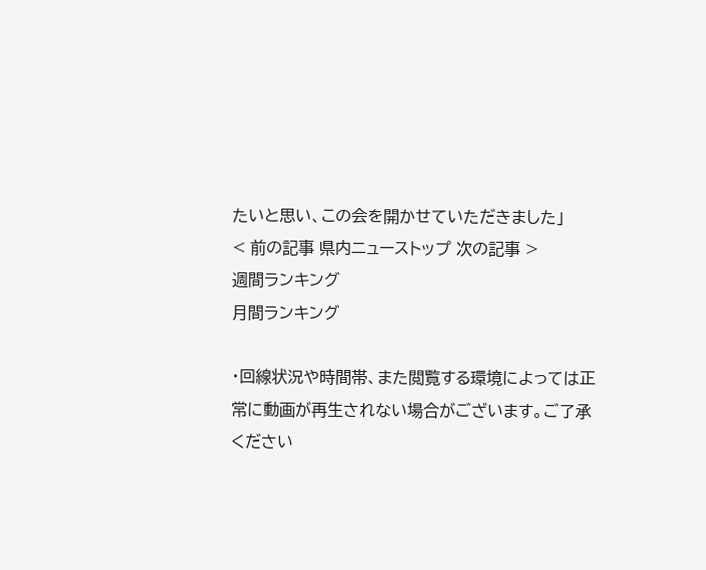たいと思い、この会を開かせていただきました」
< 前の記事 県内ニューストップ 次の記事 >
週間ランキング
月間ランキング

・回線状況や時間帯、また閲覧する環境によっては正常に動画が再生されない場合がございます。ご了承ください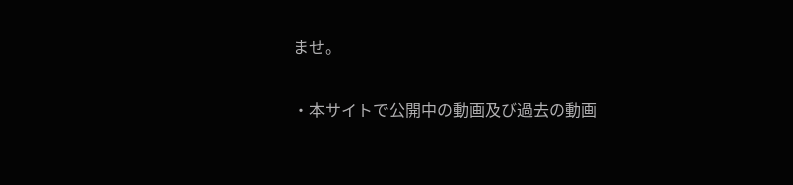ませ。

・本サイトで公開中の動画及び過去の動画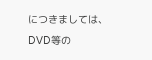につきましては、DVD等の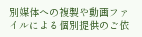別媒体への複製や動画ファイルによる個別提供のご依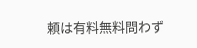頼は有料無料問わず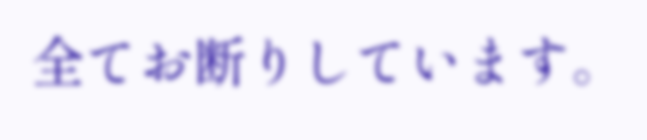全てお断りしています。